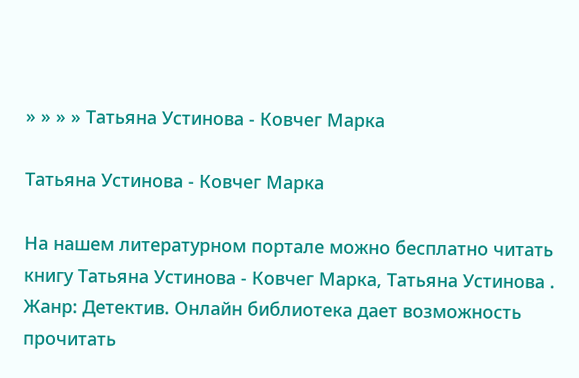» » » » Татьяна Устинова - Ковчег Марка

Татьяна Устинова - Ковчег Марка

На нашем литературном портале можно бесплатно читать книгу Татьяна Устинова - Ковчег Марка, Татьяна Устинова . Жанр: Детектив. Онлайн библиотека дает возможность прочитать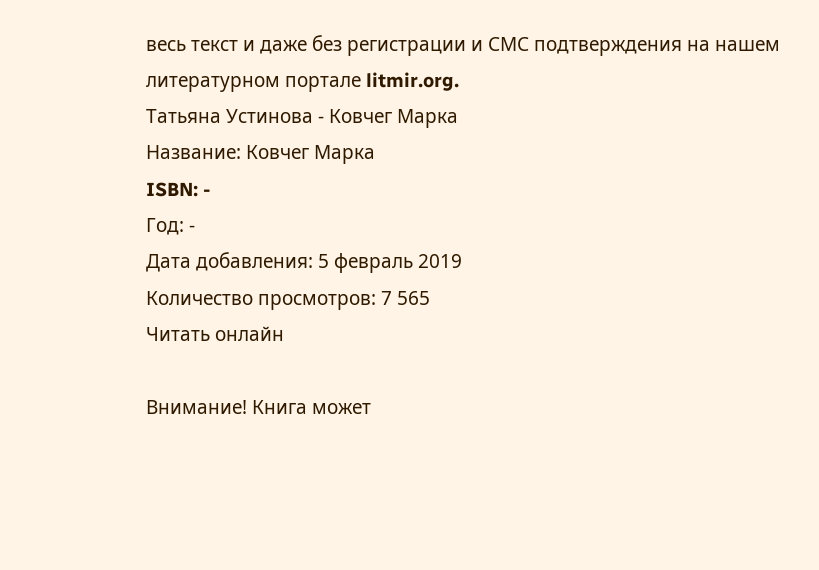весь текст и даже без регистрации и СМС подтверждения на нашем литературном портале litmir.org.
Татьяна Устинова - Ковчег Марка
Название: Ковчег Марка
ISBN: -
Год: -
Дата добавления: 5 февраль 2019
Количество просмотров: 7 565
Читать онлайн

Внимание! Книга может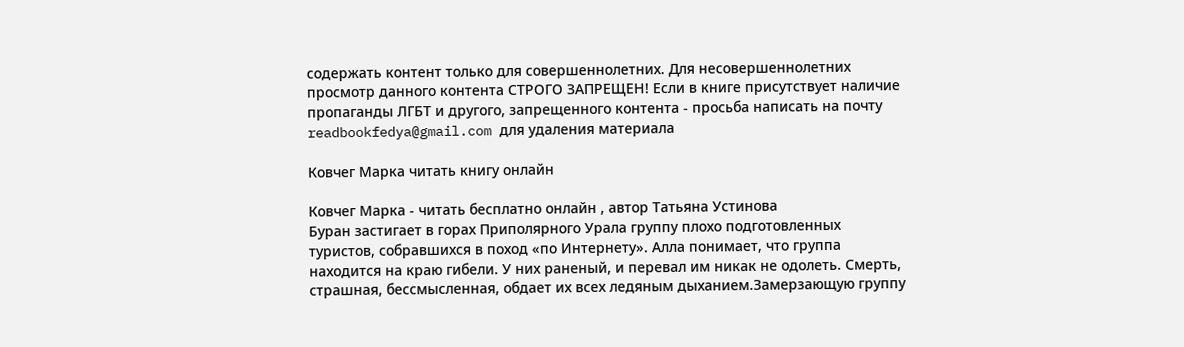содержать контент только для совершеннолетних. Для несовершеннолетних просмотр данного контента СТРОГО ЗАПРЕЩЕН! Если в книге присутствует наличие пропаганды ЛГБТ и другого, запрещенного контента - просьба написать на почту readbookfedya@gmail.com для удаления материала

Ковчег Марка читать книгу онлайн

Ковчег Марка - читать бесплатно онлайн , автор Татьяна Устинова
Буран застигает в горах Приполярного Урала группу плохо подготовленных туристов, собравшихся в поход «по Интернету». Алла понимает, что группа находится на краю гибели. У них раненый, и перевал им никак не одолеть. Смерть, страшная, бессмысленная, обдает их всех ледяным дыханием.Замерзающую группу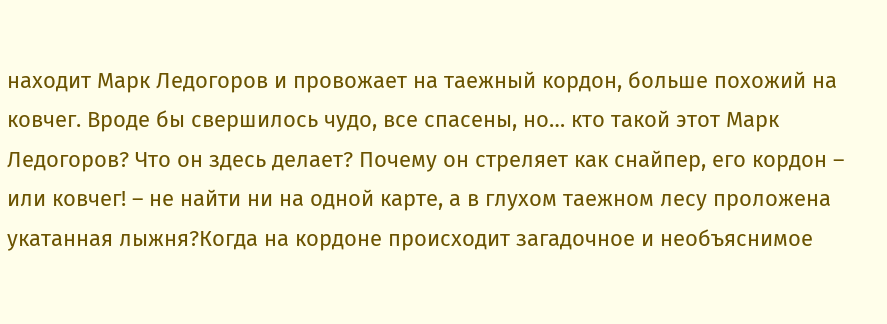находит Марк Ледогоров и провожает на таежный кордон, больше похожий на ковчег. Вроде бы свершилось чудо, все спасены, но… кто такой этот Марк Ледогоров? Что он здесь делает? Почему он стреляет как снайпер, его кордон – или ковчег! – не найти ни на одной карте, а в глухом таежном лесу проложена укатанная лыжня?Когда на кордоне происходит загадочное и необъяснимое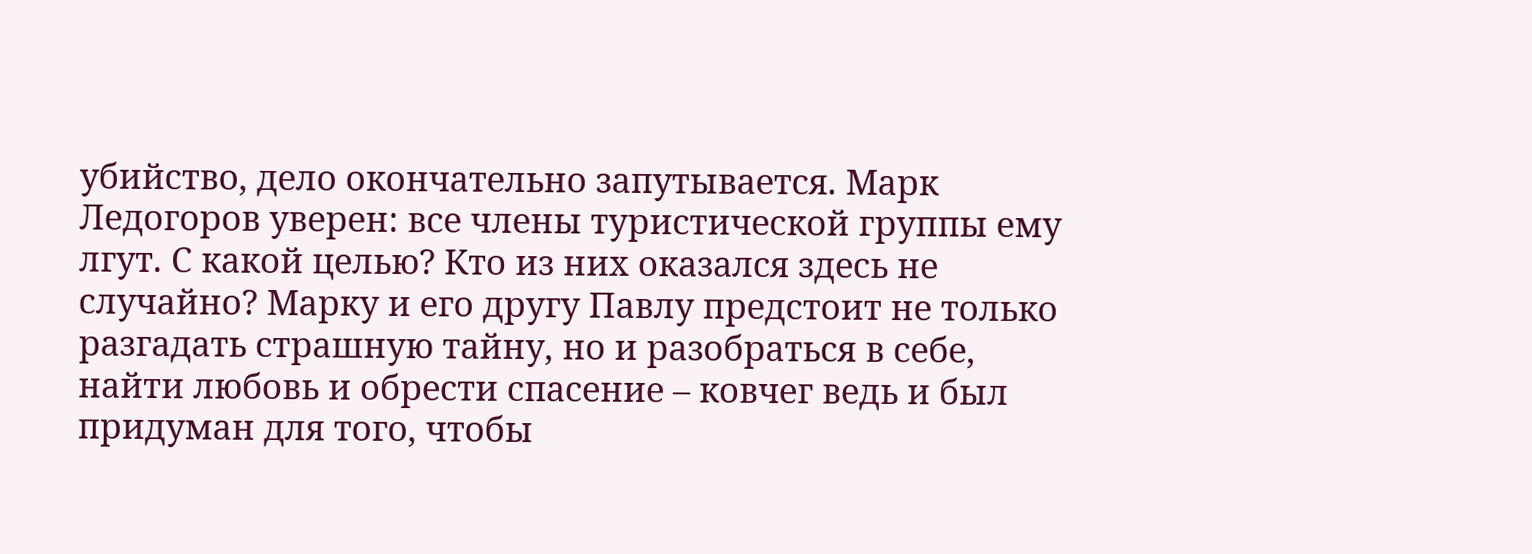убийство, дело окончательно запутывается. Марк Ледогоров уверен: все члены туристической группы ему лгут. С какой целью? Кто из них оказался здесь не случайно? Марку и его другу Павлу предстоит не только разгадать страшную тайну, но и разобраться в себе, найти любовь и обрести спасение – ковчег ведь и был придуман для того, чтобы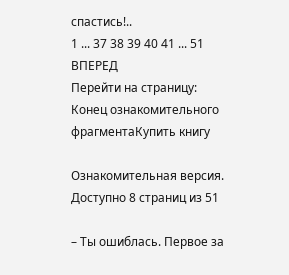спастись!..
1 ... 37 38 39 40 41 ... 51 ВПЕРЕД
Перейти на страницу:
Конец ознакомительного фрагментаКупить книгу

Ознакомительная версия. Доступно 8 страниц из 51

– Ты ошиблась. Первое за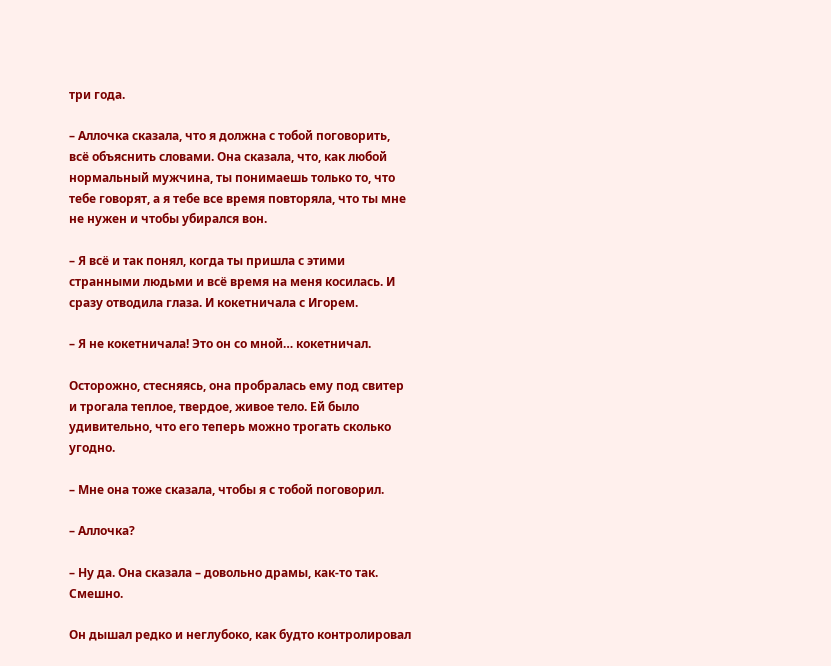три года.

– Аллочка сказала, что я должна с тобой поговорить, всё объяснить словами. Она сказала, что, как любой нормальный мужчина, ты понимаешь только то, что тебе говорят, а я тебе все время повторяла, что ты мне не нужен и чтобы убирался вон.

– Я всё и так понял, когда ты пришла с этими странными людьми и всё время на меня косилась. И сразу отводила глаза. И кокетничала с Игорем.

– Я не кокетничала! Это он со мной… кокетничал.

Осторожно, стесняясь, она пробралась ему под свитер и трогала теплое, твердое, живое тело. Ей было удивительно, что его теперь можно трогать сколько угодно.

– Мне она тоже сказала, чтобы я с тобой поговорил.

– Аллочка?

– Ну да. Она сказала – довольно драмы, как-то так. Смешно.

Он дышал редко и неглубоко, как будто контролировал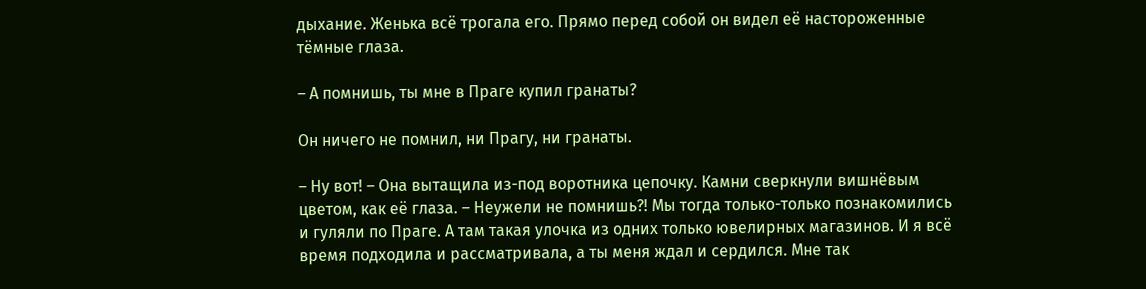дыхание. Женька всё трогала его. Прямо перед собой он видел её настороженные тёмные глаза.

– А помнишь, ты мне в Праге купил гранаты?

Он ничего не помнил, ни Прагу, ни гранаты.

– Ну вот! – Она вытащила из-под воротника цепочку. Камни сверкнули вишнёвым цветом, как её глаза. – Неужели не помнишь?! Мы тогда только-только познакомились и гуляли по Праге. А там такая улочка из одних только ювелирных магазинов. И я всё время подходила и рассматривала, а ты меня ждал и сердился. Мне так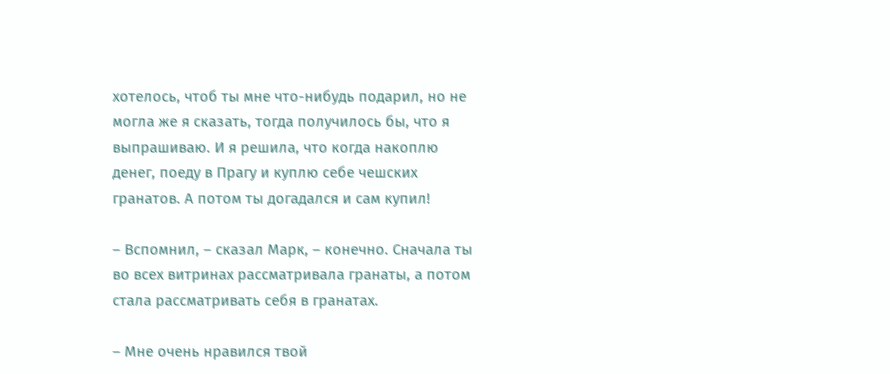хотелось, чтоб ты мне что-нибудь подарил, но не могла же я сказать, тогда получилось бы, что я выпрашиваю. И я решила, что когда накоплю денег, поеду в Прагу и куплю себе чешских гранатов. А потом ты догадался и сам купил!

– Вспомнил, – сказал Марк, – конечно. Сначала ты во всех витринах рассматривала гранаты, а потом стала рассматривать себя в гранатах.

– Мне очень нравился твой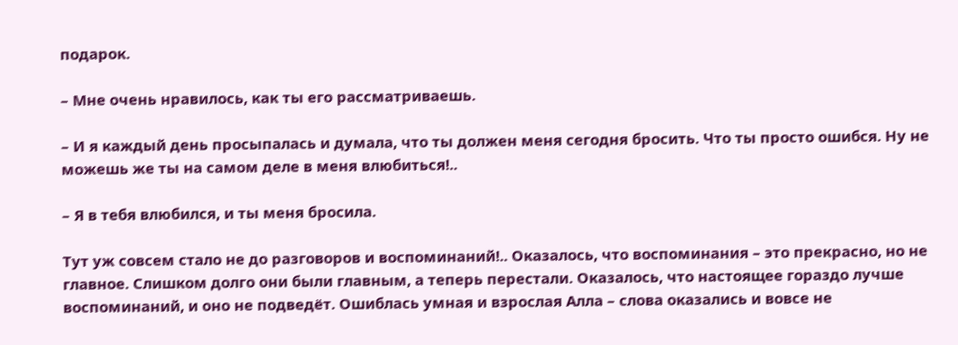подарок.

– Мне очень нравилось, как ты его рассматриваешь.

– И я каждый день просыпалась и думала, что ты должен меня сегодня бросить. Что ты просто ошибся. Ну не можешь же ты на самом деле в меня влюбиться!..

– Я в тебя влюбился, и ты меня бросила.

Тут уж совсем стало не до разговоров и воспоминаний!.. Оказалось, что воспоминания – это прекрасно, но не главное. Слишком долго они были главным, а теперь перестали. Оказалось, что настоящее гораздо лучше воспоминаний, и оно не подведёт. Ошиблась умная и взрослая Алла – слова оказались и вовсе не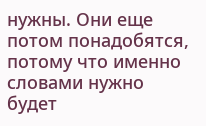нужны. Они еще потом понадобятся, потому что именно словами нужно будет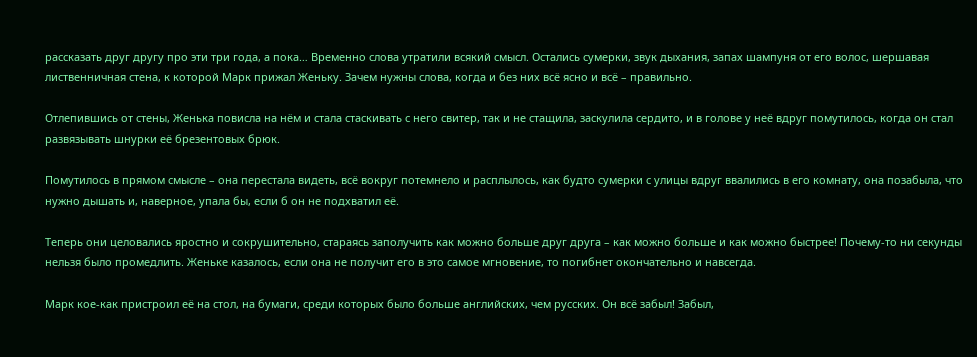рассказать друг другу про эти три года, а пока… Временно слова утратили всякий смысл. Остались сумерки, звук дыхания, запах шампуня от его волос, шершавая лиственничная стена, к которой Марк прижал Женьку. Зачем нужны слова, когда и без них всё ясно и всё – правильно.

Отлепившись от стены, Женька повисла на нём и стала стаскивать с него свитер, так и не стащила, заскулила сердито, и в голове у неё вдруг помутилось, когда он стал развязывать шнурки её брезентовых брюк.

Помутилось в прямом смысле – она перестала видеть, всё вокруг потемнело и расплылось, как будто сумерки с улицы вдруг ввалились в его комнату, она позабыла, что нужно дышать и, наверное, упала бы, если б он не подхватил её.

Теперь они целовались яростно и сокрушительно, стараясь заполучить как можно больше друг друга – как можно больше и как можно быстрее! Почему-то ни секунды нельзя было промедлить. Женьке казалось, если она не получит его в это самое мгновение, то погибнет окончательно и навсегда.

Марк кое-как пристроил её на стол, на бумаги, среди которых было больше английских, чем русских. Он всё забыл! Забыл,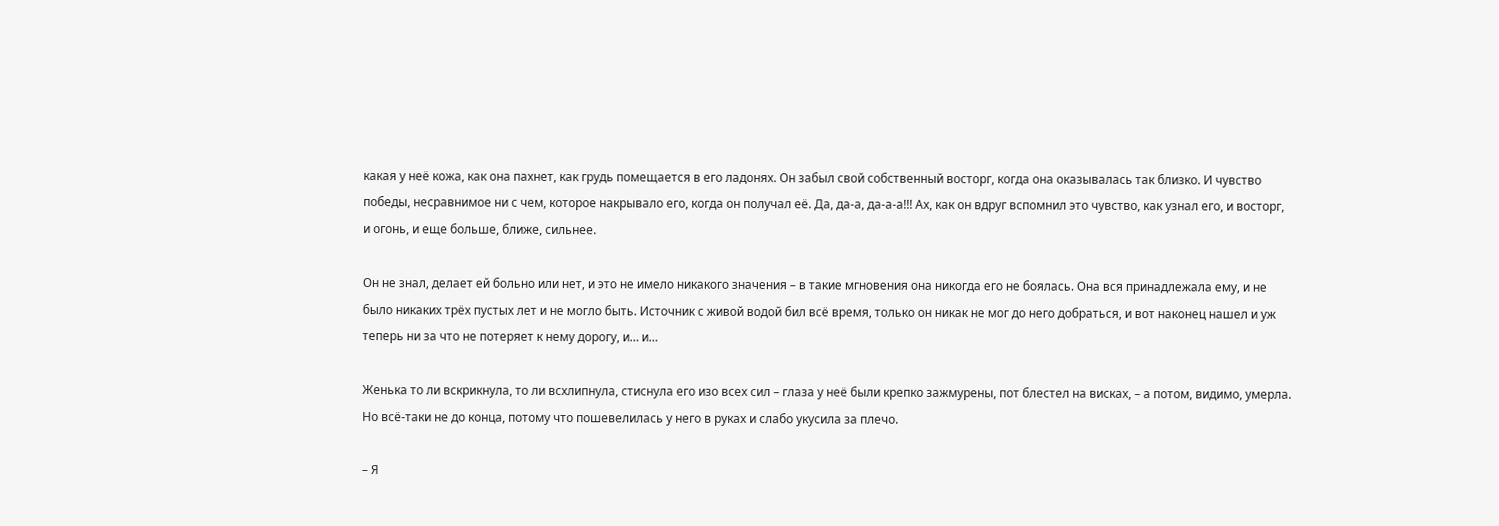какая у неё кожа, как она пахнет, как грудь помещается в его ладонях. Он забыл свой собственный восторг, когда она оказывалась так близко. И чувство победы, несравнимое ни с чем, которое накрывало его, когда он получал её. Да, да-а, да-а-а!!! Ах, как он вдруг вспомнил это чувство, как узнал его, и восторг, и огонь, и еще больше, ближе, сильнее.

Он не знал, делает ей больно или нет, и это не имело никакого значения – в такие мгновения она никогда его не боялась. Она вся принадлежала ему, и не было никаких трёх пустых лет и не могло быть. Источник с живой водой бил всё время, только он никак не мог до него добраться, и вот наконец нашел и уж теперь ни за что не потеряет к нему дорогу, и… и…

Женька то ли вскрикнула, то ли всхлипнула, стиснула его изо всех сил – глаза у неё были крепко зажмурены, пот блестел на висках, – а потом, видимо, умерла. Но всё-таки не до конца, потому что пошевелилась у него в руках и слабо укусила за плечо.

– Я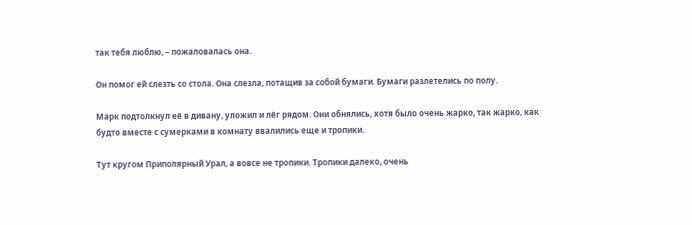так тебя люблю, – пожаловалась она.

Он помог ей слезть со стола. Она слезла, потащив за собой бумаги. Бумаги разлетелись по полу.

Марк подтолкнул её в дивану, уложил и лёг рядом. Они обнялись, хотя было очень жарко, так жарко, как будто вместе с сумерками в комнату ввалились еще и тропики.

Тут кругом Приполярный Урал, а вовсе не тропики. Тропики далеко, очень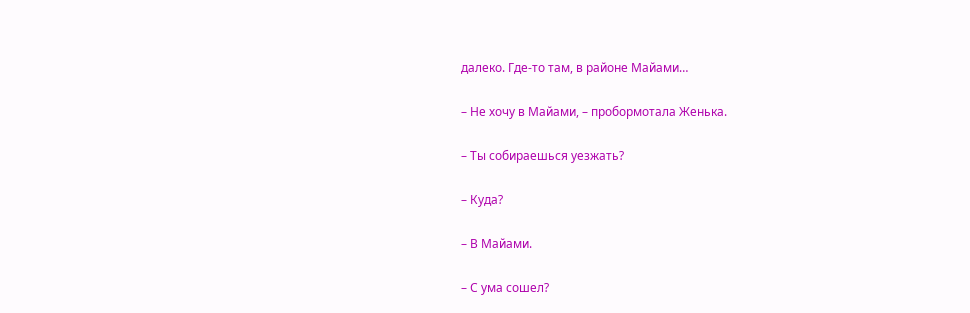далеко. Где-то там, в районе Майами…

– Не хочу в Майами, – пробормотала Женька.

– Ты собираешься уезжать?

– Куда?

– В Майами.

– С ума сошел?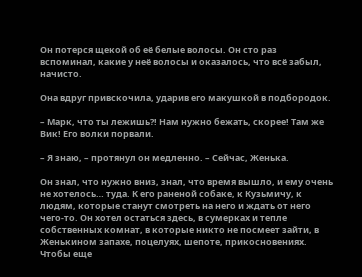Он потерся щекой об её белые волосы. Он сто раз вспоминал, какие у неё волосы и оказалось, что всё забыл, начисто.

Она вдруг привскочила, ударив его макушкой в подбородок.

– Марк, что ты лежишь?! Нам нужно бежать, скорее! Там же Вик! Его волки порвали.

– Я знаю, – протянул он медленно. – Сейчас, Женька.

Он знал, что нужно вниз, знал, что время вышло, и ему очень не хотелось… туда. К его раненой собаке, к Кузьмичу, к людям, которые станут смотреть на него и ждать от него чего-то. Он хотел остаться здесь, в сумерках и тепле собственных комнат, в которые никто не посмеет зайти, в Женькином запахе, поцелуях, шепоте, прикосновениях. Чтобы еще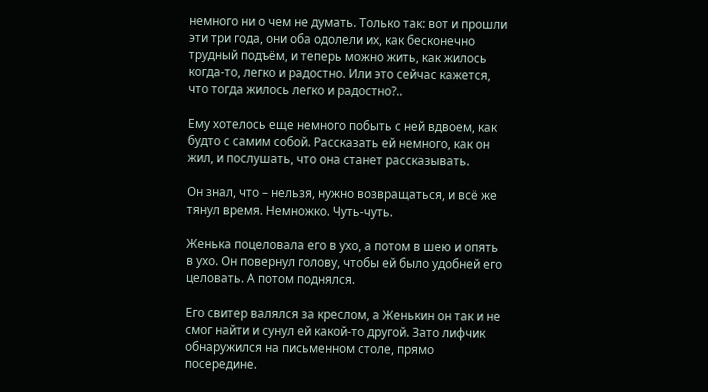немного ни о чем не думать. Только так: вот и прошли эти три года, они оба одолели их, как бесконечно трудный подъём, и теперь можно жить, как жилось когда-то, легко и радостно. Или это сейчас кажется, что тогда жилось легко и радостно?..

Ему хотелось еще немного побыть с ней вдвоем, как будто с самим собой. Рассказать ей немного, как он жил, и послушать, что она станет рассказывать.

Он знал, что – нельзя, нужно возвращаться, и всё же тянул время. Немножко. Чуть-чуть.

Женька поцеловала его в ухо, а потом в шею и опять в ухо. Он повернул голову, чтобы ей было удобней его целовать. А потом поднялся.

Его свитер валялся за креслом, а Женькин он так и не смог найти и сунул ей какой-то другой. Зато лифчик обнаружился на письменном столе, прямо посередине.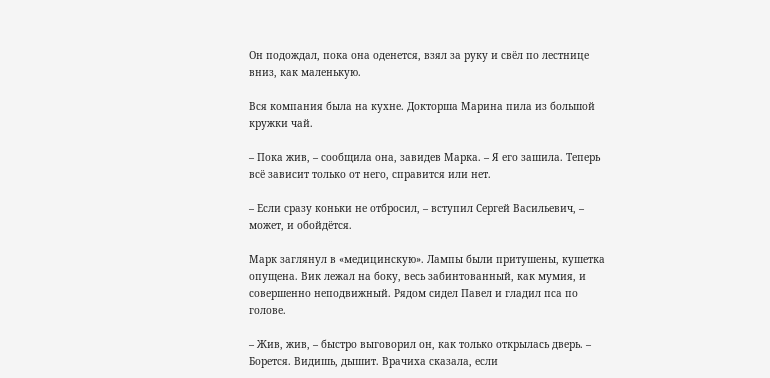Он подождал, пока она оденется, взял за руку и свёл по лестнице вниз, как маленькую.

Вся компания была на кухне. Докторша Марина пила из большой кружки чай.

– Пока жив, – сообщила она, завидев Марка. – Я его зашила. Теперь всё зависит только от него, справится или нет.

– Если сразу коньки не отбросил, – вступил Сергей Васильевич, – может, и обойдётся.

Марк заглянул в «медицинскую». Лампы были притушены, кушетка опущена. Вик лежал на боку, весь забинтованный, как мумия, и совершенно неподвижный. Рядом сидел Павел и гладил пса по голове.

– Жив, жив, – быстро выговорил он, как только открылась дверь. – Борется. Видишь, дышит. Врачиха сказала, если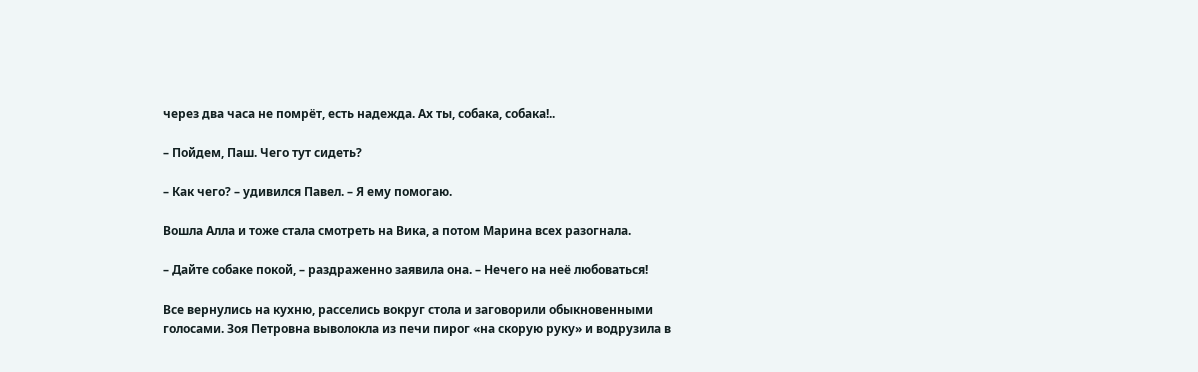через два часа не помрёт, есть надежда. Ах ты, собака, собака!..

– Пойдем, Паш. Чего тут сидеть?

– Как чего? – удивился Павел. – Я ему помогаю.

Вошла Алла и тоже стала смотреть на Вика, а потом Марина всех разогнала.

– Дайте собаке покой, – раздраженно заявила она. – Нечего на неё любоваться!

Все вернулись на кухню, расселись вокруг стола и заговорили обыкновенными голосами. Зоя Петровна выволокла из печи пирог «на скорую руку» и водрузила в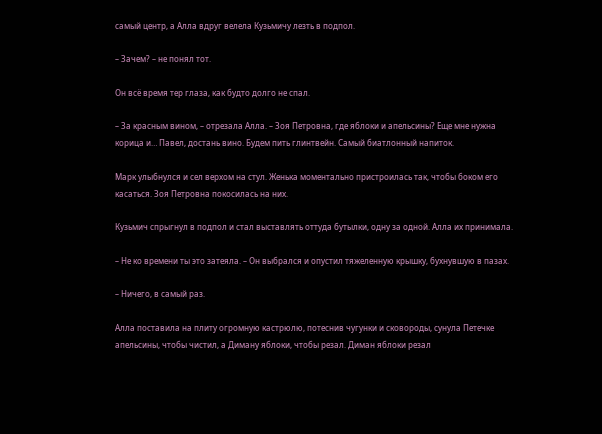самый центр, а Алла вдруг велела Кузьмичу лезть в подпол.

– Зачем? – не понял тот.

Он всё время тер глаза, как будто долго не спал.

– За красным вином, – отрезала Алла. – Зоя Петровна, где яблоки и апельсины? Еще мне нужна корица и… Павел, достань вино. Будем пить глинтвейн. Самый биатлонный напиток.

Марк улыбнулся и сел верхом на стул. Женька моментально пристроилась так, чтобы боком его касаться. Зоя Петровна покосилась на них.

Кузьмич спрыгнул в подпол и стал выставлять оттуда бутылки, одну за одной. Алла их принимала.

– Не ко времени ты это затеяла. – Он выбрался и опустил тяжеленную крышку, бухнувшую в пазах.

– Ничего, в самый раз.

Алла поставила на плиту огромную кастрюлю, потеснив чугунки и сковороды, сунула Петечке апельсины, чтобы чистил, а Диману яблоки, чтобы резал. Диман яблоки резал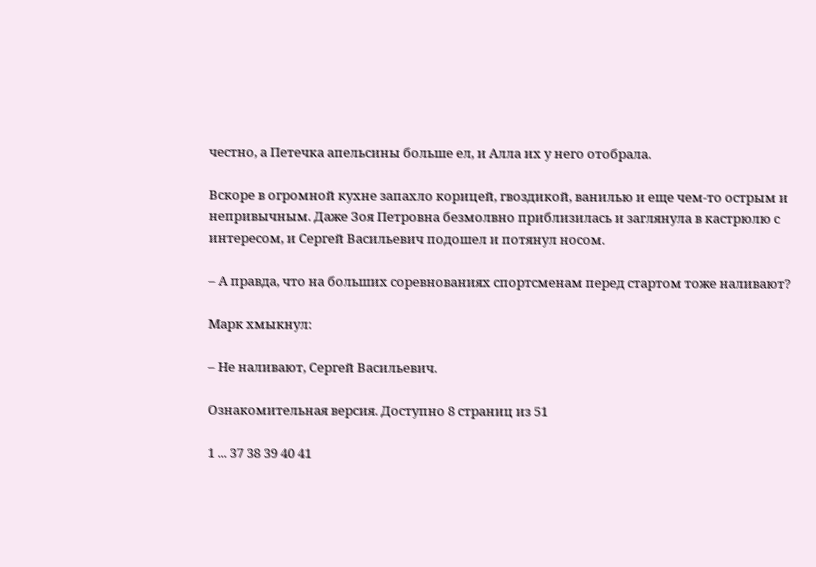честно, а Петечка апельсины больше ел, и Алла их у него отобрала.

Вскоре в огромной кухне запахло корицей, гвоздикой, ванилью и еще чем-то острым и непривычным. Даже Зоя Петровна безмолвно приблизилась и заглянула в кастрюлю с интересом, и Сергей Васильевич подошел и потянул носом.

– А правда, что на больших соревнованиях спортсменам перед стартом тоже наливают?

Марк хмыкнул:

– Не наливают, Сергей Васильевич.

Ознакомительная версия. Доступно 8 страниц из 51

1 ... 37 38 39 40 41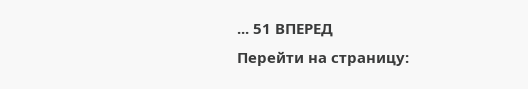... 51 ВПЕРЕД
Перейти на страницу: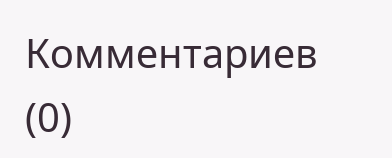Комментариев (0)